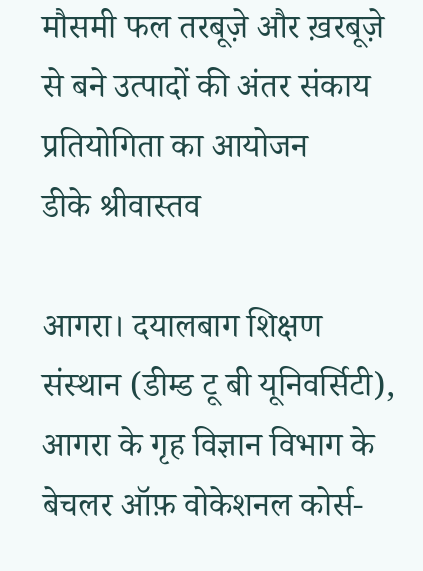मौसमी फल तरबूज़े और ख़रबूज़े से बने उत्पादों की अंतर संकाय प्रतियोगिता का आयोजन
डीके श्रीवास्तव

आगरा। दयालबाग शिक्षण संस्थान (डीम्ड टू बी यूनिवर्सिटी), आगरा के गृह विज्ञान विभाग के बेचलर ऑफ़ वोकेशनल कोर्स-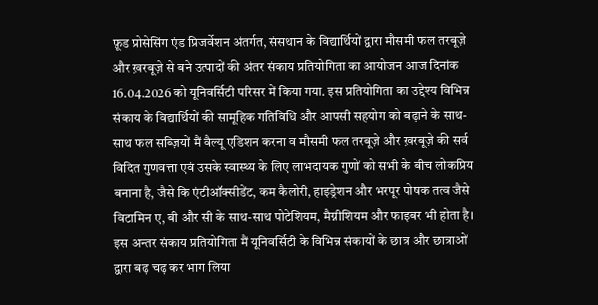फ़ूड प्रोसेसिंग एंड प्रिजर्वेशन अंतर्गत, संसथान के विद्यार्थियों द्वारा मौसमी फल तरबूज़े और ख़रबूज़े से बने उत्पादों की अंतर संकाय प्रतियोगिता का आयोजन आज दिनांक 16.04.2026 को यूनिवर्सिटी परिसर में किया गया. इस प्रतियोगिता का उद्देश्य विभिन्न संकाय के विद्यार्थियों की सामूहिक गतिविधि और आपसी सहयोग को बढ़ाने के साथ-साथ फल सब्ज़ियों मैं वैल्यू एडिशन करना व मौसमी फल तरबूज़े और ख़रबूज़े की सर्व विदित गुणवत्ता एवं उसके स्वास्थ्य के लिए लाभदायक गुणों को सभी के बीच लोकप्रिय बनाना है, जैसे कि एंटीऑक्सीडेंट, कम कैलोरी, हाइड्रेशन और भरपूर पोषक तत्व जैसे विटामिन ए, बी और सी के साथ-साथ पोटेशियम, मैग्नीशियम और फाइबर भी होता है। इस अन्तर संकाय प्रतियोगिता मैं यूनिवर्सिटी के विभिन्न संकायों के छात्र और छात्राओं द्वारा बढ़ चढ़ कर भाग लिया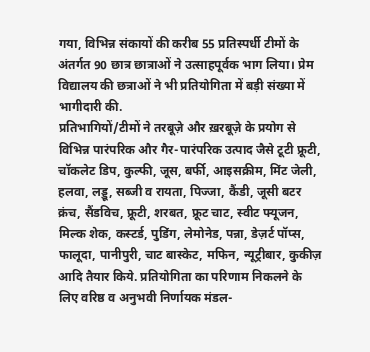गया, विभिन्न संकायों की करीब 55 प्रतिस्पर्धी टीमों के अंतर्गत 90 छात्र छात्राओं ने उत्साहपूर्वक भाग लिया। प्रेम विद्यालय की छत्राओं ने भी प्रतियोगिता में बड़ी संख्या में भागीदारी की.
प्रतिभागियों/टीमों ने तरबूज़े और ख़रबूज़े के प्रयोग से विभिन्न पारंपरिक और गैर-पारंपरिक उत्पाद जैसे टूटी फ्रूटी, चॉकलेट डिप, कुल्फी, जूस, बर्फी, आइसक्रीम, मिंट जेली, हलवा, लड्डू, सब्जी व रायता, पिज्जा, कैंडी, जूसी बटर क्रंच, सैंडविच, फ्रूटी, शरबत, फ्रूट चाट, स्वीट फ्यूजन, मिल्क शेक, कस्टर्ड, पुडिंग, लेमोनेड, पन्ना, डेज़र्ट पॉप्स, फालूदा, पानीपुरी, चाट बास्केट, मफिन, न्यूट्रीबार, कुकीज़ आदि तैयार किये. प्रतियोगिता का परिणाम निकलने के लिए वरिष्ठ व अनुभवी निर्णायक मंडल-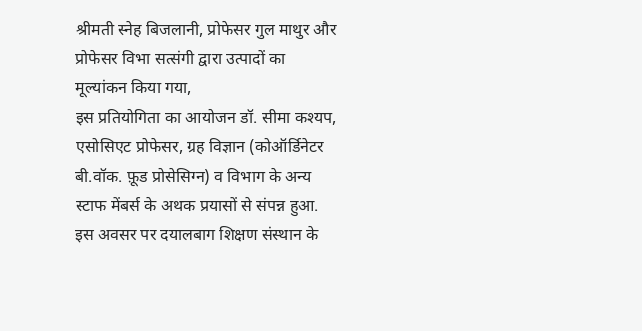श्रीमती स्नेह बिजलानी, प्रोफेसर गुल माथुर और प्रोफेसर विभा सत्संगी द्वारा उत्पादों का मूल्यांकन किया गया,
इस प्रतियोगिता का आयोजन डॉ. सीमा कश्यप, एसोसिएट प्रोफेसर, ग्रह विज्ञान (कोऑर्डिनेटर बी.वॉक. फ़ूड प्रोसेसिग्न) व विभाग के अन्य स्टाफ मेंबर्स के अथक प्रयासों से संपन्न हुआ. इस अवसर पर दयालबाग शिक्षण संस्थान के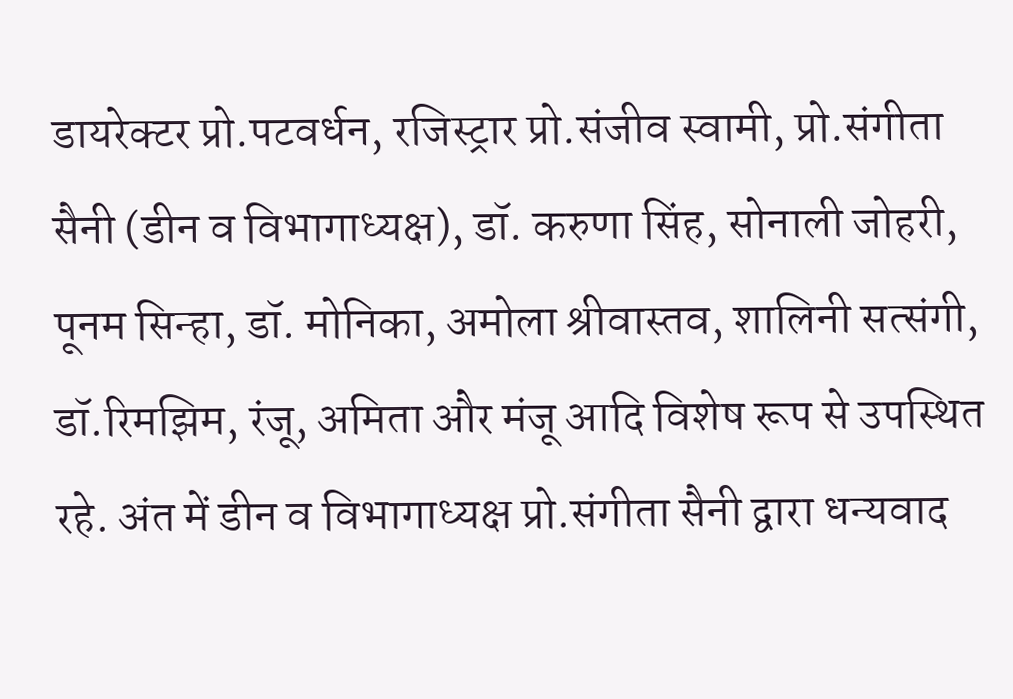डायरेक्टर प्रो.पटवर्धन, रजिस्ट्रार प्रो.संजीव स्वामी, प्रो.संगीता सैनी (डीन व विभागाध्यक्ष), डॉ. करुणा सिंह, सोनाली जोहरी, पूनम सिन्हा, डॉ. मोनिका, अमोला श्रीवास्तव, शालिनी सत्संगी, डॉ.रिमझिम, रंजू, अमिता और मंजू आदि विशेष रूप से उपस्थित रहे. अंत में डीन व विभागाध्यक्ष प्रो.संगीता सैनी द्वारा धन्यवाद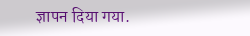ज्ञापन दिया गया.